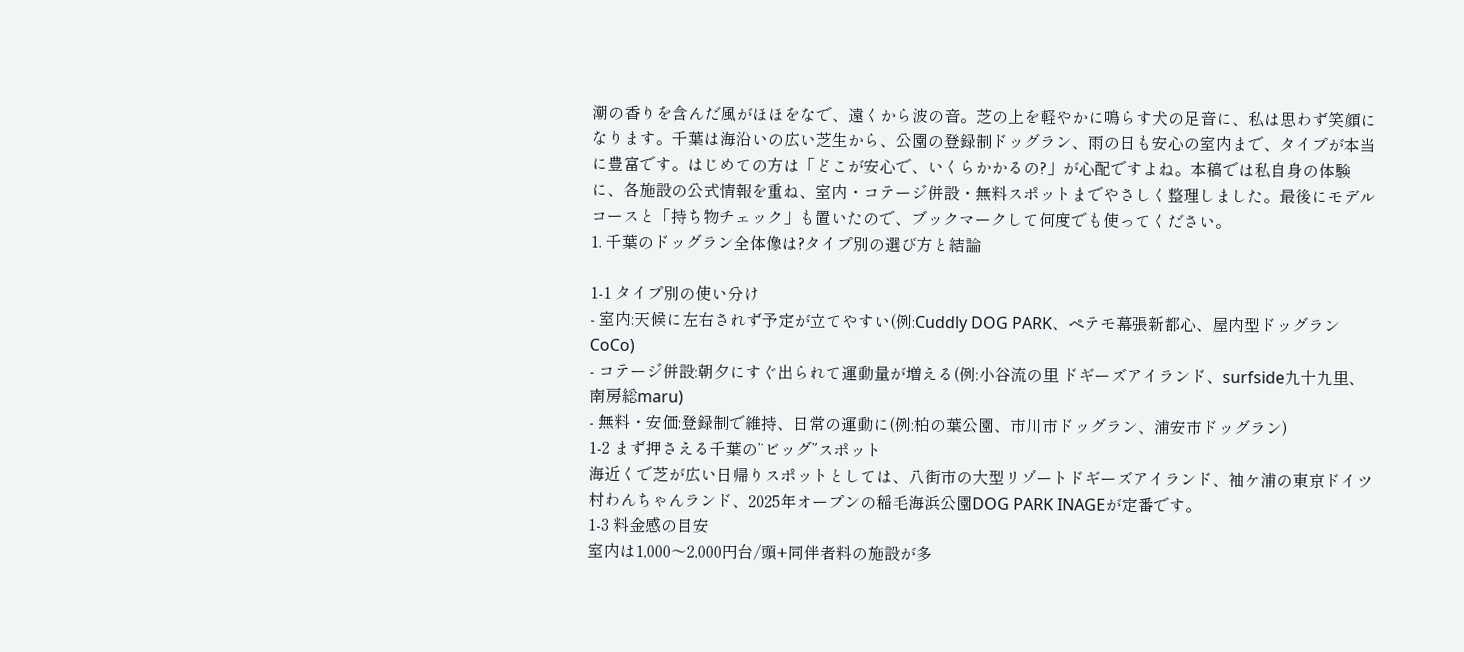潮の香りを含んだ風がほほをなで、遠くから波の音。芝の上を軽やかに鳴らす犬の足音に、私は思わず笑顔になります。千葉は海沿いの広い芝生から、公園の登録制ドッグラン、雨の日も安心の室内まで、タイプが本当に豊富です。はじめての方は「どこが安心で、いくらかかるの?」が心配ですよね。本稿では私自身の体験に、各施設の公式情報を重ね、室内・コテージ併設・無料スポットまでやさしく整理しました。最後にモデルコースと「持ち物チェック」も置いたので、ブックマークして何度でも使ってください。
1. 千葉のドッグラン全体像は?タイプ別の選び方と結論

1-1 タイプ別の使い分け
- 室内:天候に左右されず予定が立てやすい(例:Cuddly DOG PARK、ペテモ幕張新都心、屋内型ドッグランCoCo)
- コテージ併設:朝夕にすぐ出られて運動量が増える(例:小谷流の里 ドギーズアイランド、surfside九十九里、南房総maru)
- 無料・安価:登録制で維持、日常の運動に(例:柏の葉公園、市川市ドッグラン、浦安市ドッグラン)
1-2 まず押さえる千葉の“ビッグ”スポット
海近くで芝が広い日帰りスポットとしては、八街市の大型リゾートドギーズアイランド、袖ケ浦の東京ドイツ村わんちゃんランド、2025年オープンの稲毛海浜公園DOG PARK INAGEが定番です。
1-3 料金感の目安
室内は1,000〜2,000円台/頭+同伴者料の施設が多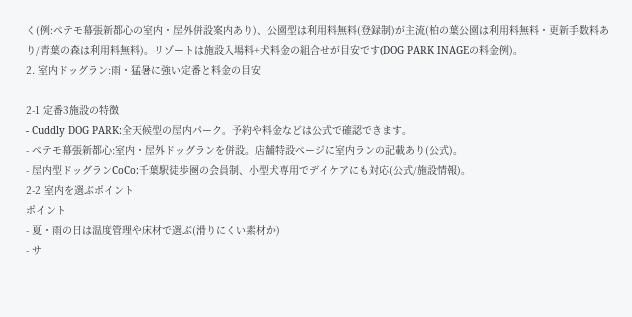く(例:ペテモ幕張新都心の室内・屋外併設案内あり)、公園型は利用料無料(登録制)が主流(柏の葉公園は利用料無料・更新手数料あり/青葉の森は利用料無料)。リゾートは施設入場料+犬料金の組合せが目安です(DOG PARK INAGEの料金例)。
2. 室内ドッグラン:雨・猛暑に強い定番と料金の目安

2-1 定番3施設の特徴
- Cuddly DOG PARK:全天候型の屋内パーク。予約や料金などは公式で確認できます。
- ペテモ幕張新都心:室内・屋外ドッグランを併設。店舗特設ページに室内ランの記載あり(公式)。
- 屋内型ドッグランCoCo:千葉駅徒歩圏の会員制、小型犬専用でデイケアにも対応(公式/施設情報)。
2-2 室内を選ぶポイント
ポイント
- 夏・雨の日は温度管理や床材で選ぶ(滑りにくい素材か)
- サ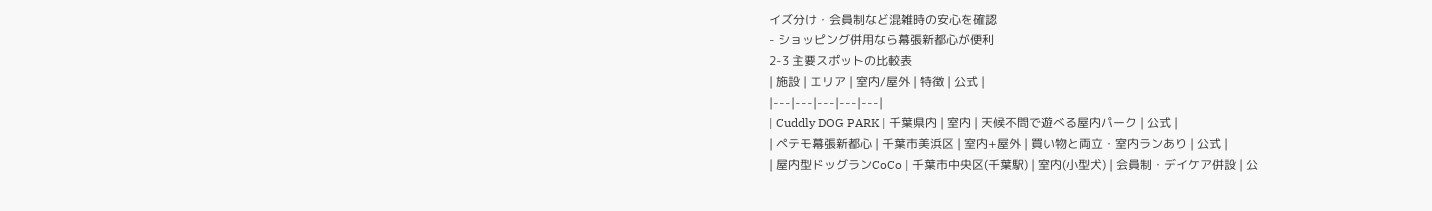イズ分け・会員制など混雑時の安心を確認
- ショッピング併用なら幕張新都心が便利
2-3 主要スポットの比較表
| 施設 | エリア | 室内/屋外 | 特徴 | 公式 |
|---|---|---|---|---|
| Cuddly DOG PARK | 千葉県内 | 室内 | 天候不問で遊べる屋内パーク | 公式 |
| ペテモ幕張新都心 | 千葉市美浜区 | 室内+屋外 | 買い物と両立・室内ランあり | 公式 |
| 屋内型ドッグランCoCo | 千葉市中央区(千葉駅) | 室内(小型犬) | 会員制・デイケア併設 | 公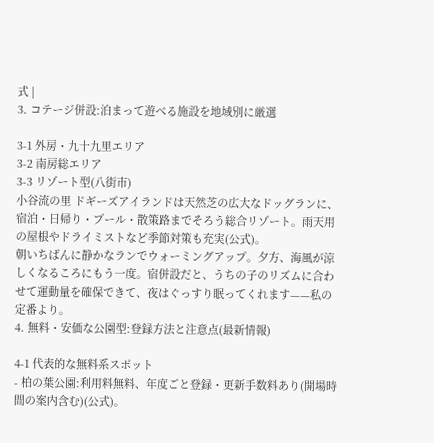式 |
3. コテージ併設:泊まって遊べる施設を地域別に厳選

3-1 外房・九十九里エリア
3-2 南房総エリア
3-3 リゾート型(八街市)
小谷流の里 ドギーズアイランドは天然芝の広大なドッグランに、宿泊・日帰り・プール・散策路までそろう総合リゾート。雨天用の屋根やドライミストなど季節対策も充実(公式)。
朝いちばんに静かなランでウォーミングアップ。夕方、海風が涼しくなるころにもう一度。宿併設だと、うちの子のリズムに合わせて運動量を確保できて、夜はぐっすり眠ってくれます——私の定番より。
4. 無料・安価な公園型:登録方法と注意点(最新情報)

4-1 代表的な無料系スポット
- 柏の葉公園:利用料無料、年度ごと登録・更新手数料あり(開場時間の案内含む)(公式)。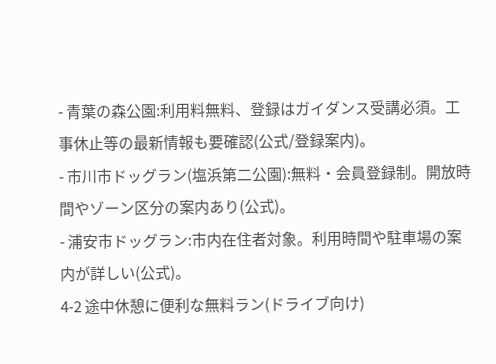- 青葉の森公園:利用料無料、登録はガイダンス受講必須。工事休止等の最新情報も要確認(公式/登録案内)。
- 市川市ドッグラン(塩浜第二公園):無料・会員登録制。開放時間やゾーン区分の案内あり(公式)。
- 浦安市ドッグラン:市内在住者対象。利用時間や駐車場の案内が詳しい(公式)。
4-2 途中休憩に便利な無料ラン(ドライブ向け)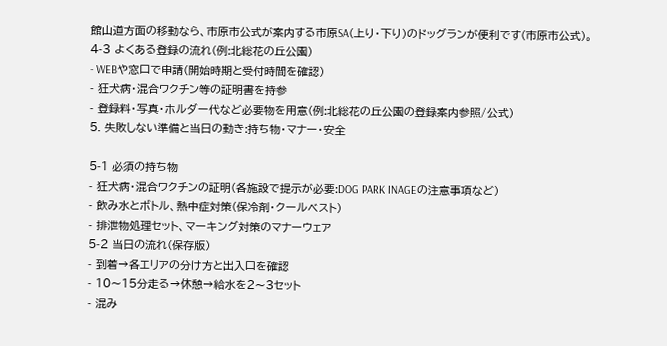館山道方面の移動なら、市原市公式が案内する市原SA(上り・下り)のドッグランが便利です(市原市公式)。
4-3 よくある登録の流れ(例:北総花の丘公園)
- WEBや窓口で申請(開始時期と受付時間を確認)
- 狂犬病・混合ワクチン等の証明書を持参
- 登録料・写真・ホルダー代など必要物を用意(例:北総花の丘公園の登録案内参照/公式)
5. 失敗しない準備と当日の動き:持ち物・マナー・安全

5-1 必須の持ち物
- 狂犬病・混合ワクチンの証明(各施設で提示が必要:DOG PARK INAGEの注意事項など)
- 飲み水とボトル、熱中症対策(保冷剤・クールベスト)
- 排泄物処理セット、マーキング対策のマナーウェア
5-2 当日の流れ(保存版)
- 到着→各エリアの分け方と出入口を確認
- 10〜15分走る→休憩→給水を2〜3セット
- 混み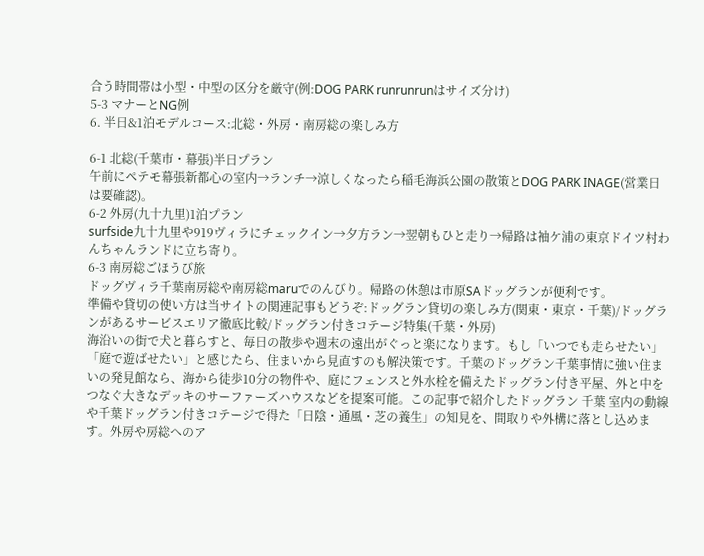合う時間帯は小型・中型の区分を厳守(例:DOG PARK runrunrunはサイズ分け)
5-3 マナーとNG例
6. 半日&1泊モデルコース:北総・外房・南房総の楽しみ方

6-1 北総(千葉市・幕張)半日プラン
午前にペテモ幕張新都心の室内→ランチ→涼しくなったら稲毛海浜公園の散策とDOG PARK INAGE(営業日は要確認)。
6-2 外房(九十九里)1泊プラン
surfside九十九里や919ヴィラにチェックイン→夕方ラン→翌朝もひと走り→帰路は袖ケ浦の東京ドイツ村わんちゃんランドに立ち寄り。
6-3 南房総ごほうび旅
ドッグヴィラ千葉南房総や南房総maruでのんびり。帰路の休憩は市原SAドッグランが便利です。
準備や貸切の使い方は当サイトの関連記事もどうぞ:ドッグラン貸切の楽しみ方(関東・東京・千葉)/ドッグランがあるサービスエリア徹底比較/ドッグラン付きコテージ特集(千葉・外房)
海沿いの街で犬と暮らすと、毎日の散歩や週末の遠出がぐっと楽になります。もし「いつでも走らせたい」「庭で遊ばせたい」と感じたら、住まいから見直すのも解決策です。千葉のドッグラン千葉事情に強い住まいの発見館なら、海から徒歩10分の物件や、庭にフェンスと外水栓を備えたドッグラン付き平屋、外と中をつなぐ大きなデッキのサーファーズハウスなどを提案可能。この記事で紹介したドッグラン 千葉 室内の動線や千葉ドッグラン付きコテージで得た「日陰・通風・芝の養生」の知見を、間取りや外構に落とし込めます。外房や房総へのア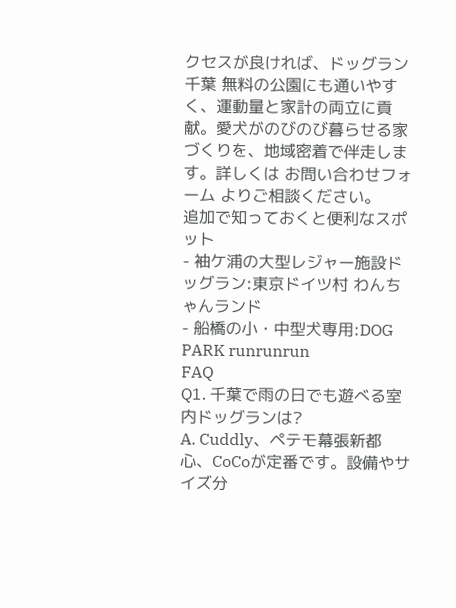クセスが良ければ、ドッグラン 千葉 無料の公園にも通いやすく、運動量と家計の両立に貢献。愛犬がのびのび暮らせる家づくりを、地域密着で伴走します。詳しくは お問い合わせフォーム よりご相談ください。
追加で知っておくと便利なスポット
- 袖ケ浦の大型レジャー施設ドッグラン:東京ドイツ村 わんちゃんランド
- 船橋の小・中型犬専用:DOG PARK runrunrun
FAQ
Q1. 千葉で雨の日でも遊べる室内ドッグランは?
A. Cuddly、ペテモ幕張新都心、CoCoが定番です。設備やサイズ分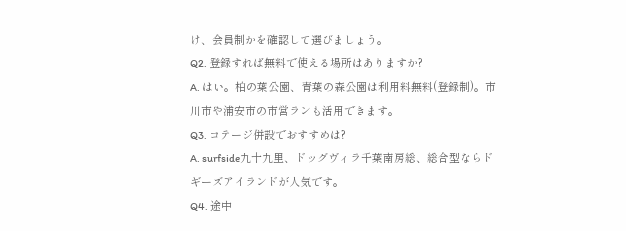け、会員制かを確認して選びましょう。
Q2. 登録すれば無料で使える場所はありますか?
A. はい。柏の葉公園、青葉の森公園は利用料無料(登録制)。市川市や浦安市の市営ランも活用できます。
Q3. コテージ併設でおすすめは?
A. surfside九十九里、ドッグヴィラ千葉南房総、総合型ならドギーズアイランドが人気です。
Q4. 途中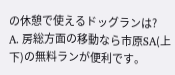の休憩で使えるドッグランは?
A. 房総方面の移動なら市原SA(上下)の無料ランが便利です。